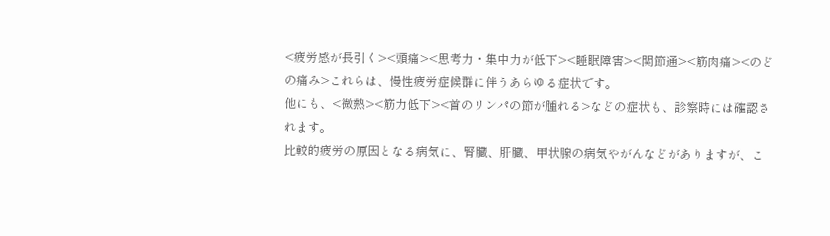<疲労感が長引く><頭痛><思考力・集中力が低下><睡眠障害><関節通><筋肉痛><のどの痛み>これらは、慢性疲労症候群に伴うあらゆる症状です。
他にも、<微熱><筋力低下><首のリンパの節が腫れる>などの症状も、診察時には確認されます。
比較的疲労の原因となる病気に、腎臓、肝臓、甲状腺の病気やがんなどがありますが、こ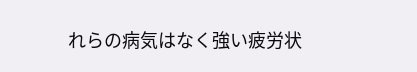れらの病気はなく強い疲労状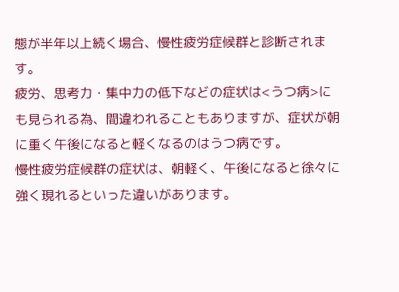態が半年以上続く場合、慢性疲労症候群と診断されます。
疲労、思考力・集中力の低下などの症状は<うつ病>にも見られる為、間違われることもありますが、症状が朝に重く午後になると軽くなるのはうつ病です。
慢性疲労症候群の症状は、朝軽く、午後になると徐々に強く現れるといった違いがあります。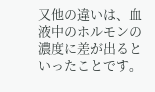又他の違いは、血液中のホルモンの濃度に差が出るといったことです。